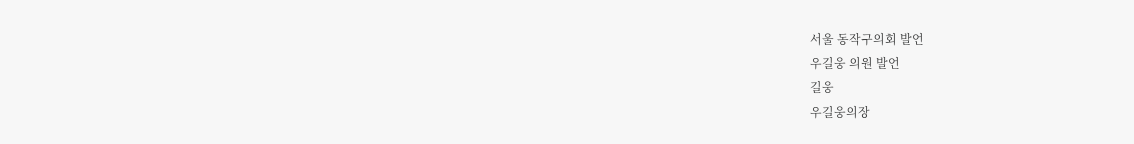서울 동작구의회 발언
우길웅 의원 발언
길웅
우길웅의장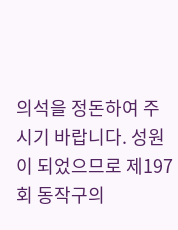의석을 정돈하여 주시기 바랍니다. 성원이 되었으므로 제197회 동작구의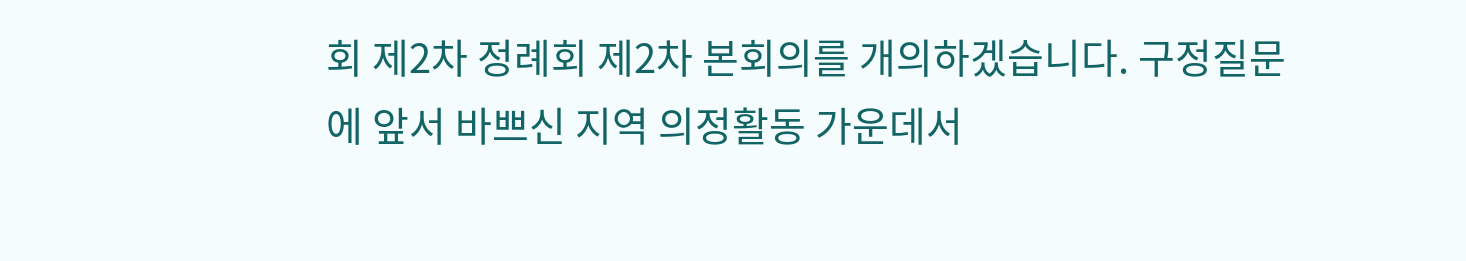회 제2차 정례회 제2차 본회의를 개의하겠습니다. 구정질문에 앞서 바쁘신 지역 의정활동 가운데서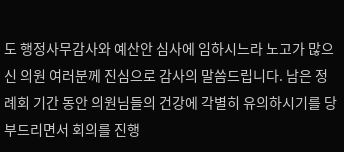도 행정사무감사와 예산안 심사에 임하시느라 노고가 많으신 의원 여러분께 진심으로 감사의 말씀드립니다. 남은 정례회 기간 동안 의원님들의 건강에 각별히 유의하시기를 당부드리면서 회의를 진행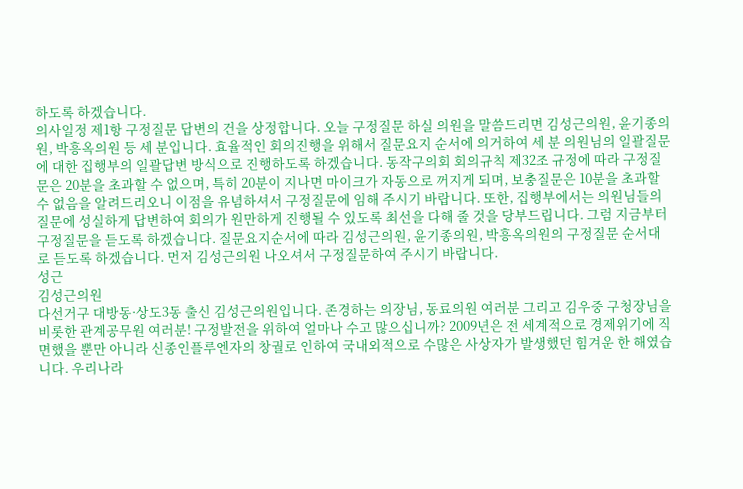하도록 하겠습니다.
의사일정 제1항 구정질문 답변의 건을 상정합니다. 오늘 구정질문 하실 의원을 말씀드리면 김성근의원, 윤기종의원, 박흥옥의원 등 세 분입니다. 효율적인 회의진행을 위해서 질문요지 순서에 의거하여 세 분 의원님의 일괄질문에 대한 집행부의 일괄답변 방식으로 진행하도록 하겠습니다. 동작구의회 회의규칙 제32조 규정에 따라 구정질문은 20분을 초과할 수 없으며, 특히 20분이 지나면 마이크가 자동으로 꺼지게 되며, 보충질문은 10분을 초과할 수 없음을 알려드리오니 이점을 유념하셔서 구정질문에 임해 주시기 바랍니다. 또한, 집행부에서는 의원님들의 질문에 성실하게 답변하여 회의가 원만하게 진행될 수 있도록 최선을 다해 줄 것을 당부드립니다. 그럼 지금부터 구정질문을 듣도록 하겠습니다. 질문요지순서에 따라 김성근의원, 윤기종의원, 박흥옥의원의 구정질문 순서대로 듣도록 하겠습니다. 먼저 김성근의원 나오셔서 구정질문하여 주시기 바랍니다.
성근
김성근의원
다선거구 대방동·상도3동 출신 김성근의원입니다. 존경하는 의장님, 동료의원 여러분 그리고 김우중 구청장님을 비롯한 관계공무원 여러분! 구정발전을 위하여 얼마나 수고 많으십니까? 2009년은 전 세계적으로 경제위기에 직면했을 뿐만 아니라 신종인플루엔자의 창궐로 인하여 국내외적으로 수많은 사상자가 발생했던 힘겨운 한 해였습니다. 우리나라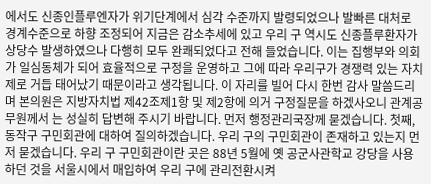에서도 신종인플루엔자가 위기단계에서 심각 수준까지 발령되었으나 발빠른 대처로 경계수준으로 하향 조정되어 지금은 감소추세에 있고 우리 구 역시도 신종플루환자가 상당수 발생하였으나 다행히 모두 완쾌되었다고 전해 들었습니다. 이는 집행부와 의회가 일심동체가 되어 효율적으로 구정을 운영하고 그에 따라 우리구가 경쟁력 있는 자치제로 거듭 태어났기 때문이라고 생각됩니다. 이 자리를 빌어 다시 한번 감사 말씀드리며 본의원은 지방자치법 제42조제1항 및 제2항에 의거 구정질문을 하겠사오니 관계공무원께서 는 성실히 답변해 주시기 바랍니다. 먼저 행정관리국장께 묻겠습니다. 첫째, 동작구 구민회관에 대하여 질의하겠습니다. 우리 구의 구민회관이 존재하고 있는지 먼저 묻겠습니다. 우리 구 구민회관이란 곳은 88년 5월에 옛 공군사관학교 강당을 사용하던 것을 서울시에서 매입하여 우리 구에 관리전환시켜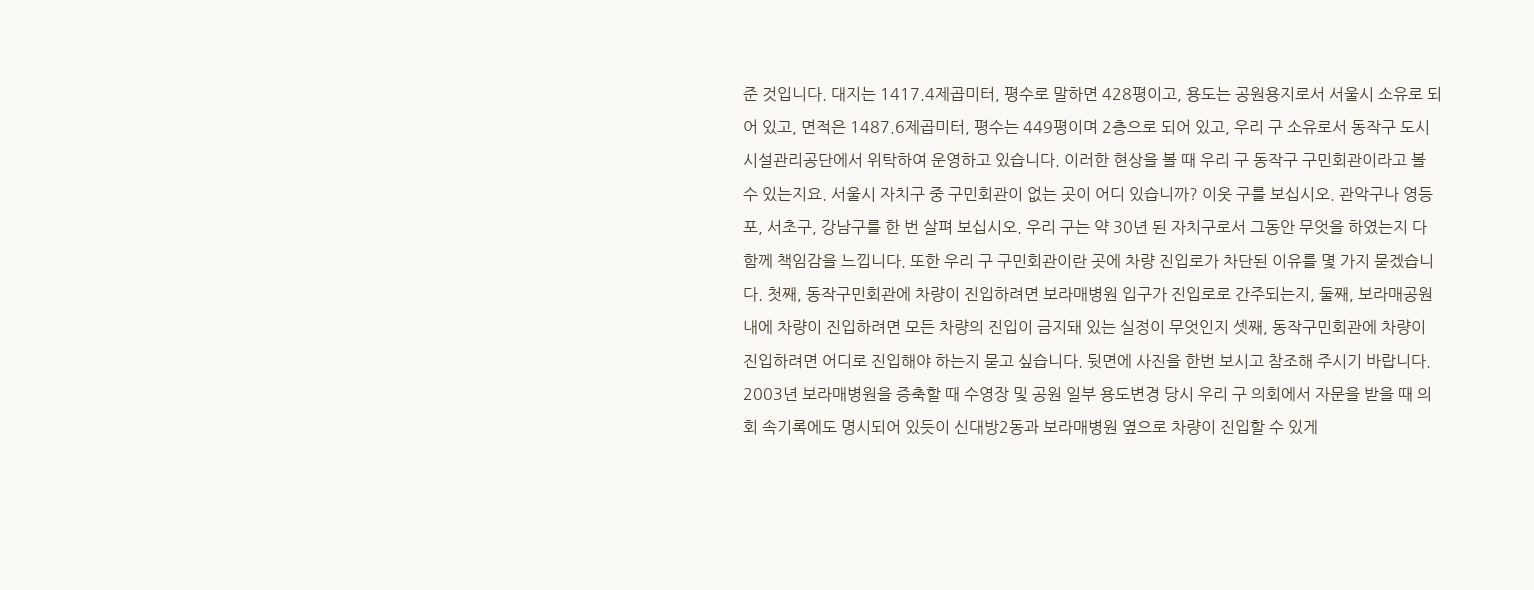준 것입니다. 대지는 1417.4제곱미터, 평수로 말하면 428평이고, 용도는 공원용지로서 서울시 소유로 되어 있고, 면적은 1487.6제곱미터, 평수는 449평이며 2층으로 되어 있고, 우리 구 소유로서 동작구 도시시설관리공단에서 위탁하여 운영하고 있습니다. 이러한 현상을 볼 때 우리 구 동작구 구민회관이라고 볼 수 있는지요. 서울시 자치구 중 구민회관이 없는 곳이 어디 있습니까? 이웃 구를 보십시오. 관악구나 영등포, 서초구, 강남구를 한 번 살펴 보십시오. 우리 구는 약 30년 된 자치구로서 그동안 무엇을 하였는지 다 함께 책임감을 느낍니다. 또한 우리 구 구민회관이란 곳에 차량 진입로가 차단된 이유를 몇 가지 묻겠습니다. 첫째, 동작구민회관에 차량이 진입하려면 보라매병원 입구가 진입로로 간주되는지, 둘째, 보라매공원 내에 차량이 진입하려면 모든 차량의 진입이 금지돼 있는 실정이 무엇인지 셋째, 동작구민회관에 차량이 진입하려면 어디로 진입해야 하는지 묻고 싶습니다. 뒷면에 사진을 한번 보시고 참조해 주시기 바랍니다. 2003년 보라매병원을 증축할 때 수영장 및 공원 일부 용도변경 당시 우리 구 의회에서 자문을 받을 때 의회 속기록에도 명시되어 있듯이 신대방2동과 보라매병원 옆으로 차량이 진입할 수 있게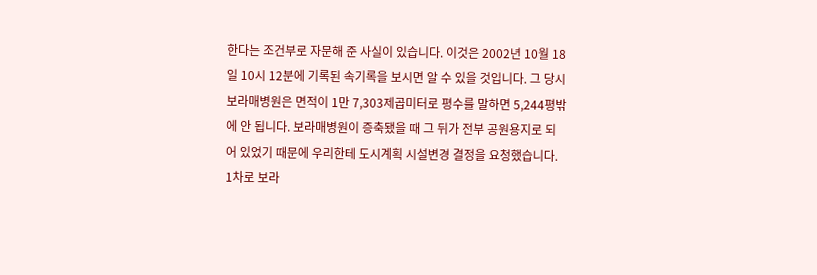한다는 조건부로 자문해 준 사실이 있습니다. 이것은 2002년 10월 18일 10시 12분에 기록된 속기록을 보시면 알 수 있을 것입니다. 그 당시 보라매병원은 면적이 1만 7,303제곱미터로 평수를 말하면 5,244평밖에 안 됩니다. 보라매병원이 증축됐을 때 그 뒤가 전부 공원용지로 되어 있었기 때문에 우리한테 도시계획 시설변경 결정을 요청했습니다. 1차로 보라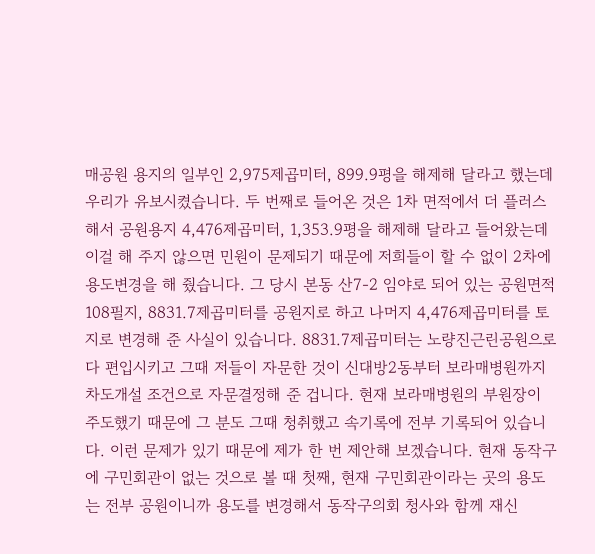매공원 용지의 일부인 2,975제곱미터, 899.9평을 해제해 달라고 했는데 우리가 유보시켰습니다. 두 번째로 들어온 것은 1차 면적에서 더 플러스 해서 공원용지 4,476제곱미터, 1,353.9평을 해제해 달라고 들어왔는데 이걸 해 주지 않으면 민원이 문제되기 때문에 저희들이 할 수 없이 2차에 용도변경을 해 줬습니다. 그 당시 본동 산7-2 임야로 되어 있는 공원면적 108필지, 8831.7제곱미터를 공원지로 하고 나머지 4,476제곱미터를 토지로 변경해 준 사실이 있습니다. 8831.7제곱미터는 노량진근린공원으로 다 편입시키고 그때 저들이 자문한 것이 신대방2동부터 보라매병원까지 차도개설 조건으로 자문결정해 준 겁니다. 현재 보라매병원의 부원장이 주도했기 때문에 그 분도 그때 청취했고 속기록에 전부 기록되어 있습니다. 이런 문제가 있기 때문에 제가 한 번 제안해 보겠습니다. 현재 동작구에 구민회관이 없는 것으로 볼 때 첫째, 현재 구민회관이라는 곳의 용도는 전부 공원이니까 용도를 변경해서 동작구의회 청사와 함께 재신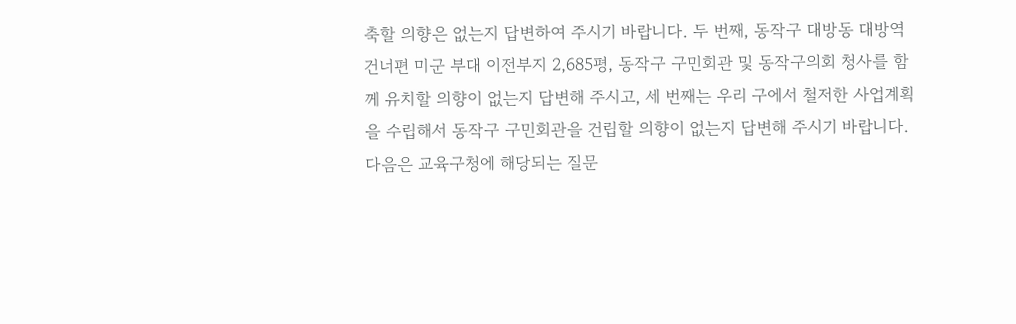축할 의향은 없는지 답변하여 주시기 바랍니다. 두 번째, 동작구 대방동 대방역 건너편 미군 부대 이전부지 2,685평, 동작구 구민회관 및 동작구의회 청사를 함께 유치할 의향이 없는지 답변해 주시고, 세 번째는 우리 구에서 철저한 사업계획을 수립해서 동작구 구민회관을 건립할 의향이 없는지 답변해 주시기 바랍니다. 다음은 교육구청에 해당되는 질문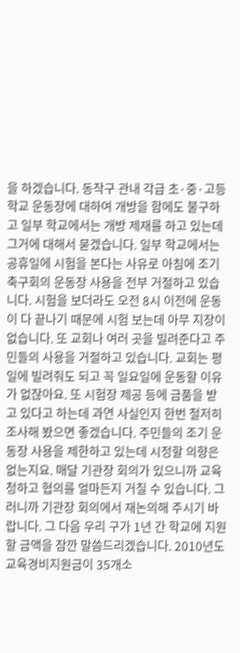을 하겠습니다. 동작구 관내 각급 초·중·고등학교 운동장에 대하여 개방을 함에도 불구하고 일부 학교에서는 개방 제재를 하고 있는데 그거에 대해서 묻겠습니다. 일부 학교에서는 공휴일에 시험을 본다는 사유로 아침에 조기축구회의 운동장 사용을 전부 거절하고 있습니다. 시험을 보더라도 오전 8시 이전에 운동이 다 끝나기 때문에 시험 보는데 아무 지장이 없습니다. 또 교회나 여러 곳을 빌려준다고 주민들의 사용을 거절하고 있습니다. 교회는 평일에 빌려줘도 되고 꼭 일요일에 운동할 이유가 없잖아요. 또 시험장 제공 등에 금품을 받고 있다고 하는데 과연 사실인지 한번 철저히 조사해 봤으면 좋겠습니다. 주민들의 조기 운동장 사용을 제한하고 있는데 시정할 의향은 없는지요. 매달 기관장 회의가 있으니까 교육청하고 협의를 얼마든지 거칠 수 있습니다. 그러니까 기관장 회의에서 재논의해 주시기 바랍니다. 그 다음 우리 구가 1년 간 학교에 지원할 금액을 잠깐 말씀드리겠습니다. 2010년도 교육경비지원금이 35개소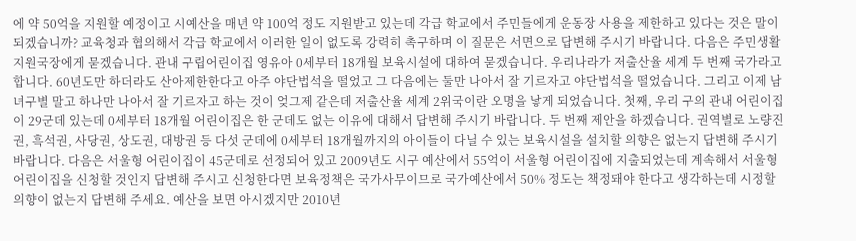에 약 50억을 지원할 예정이고 시예산을 매년 약 100억 정도 지원받고 있는데 각급 학교에서 주민들에게 운동장 사용을 제한하고 있다는 것은 말이 되겠습니까? 교육청과 협의해서 각급 학교에서 이러한 일이 없도록 강력히 촉구하며 이 질문은 서면으로 답변해 주시기 바랍니다. 다음은 주민생활지원국장에게 묻겠습니다. 관내 구립어린이집 영유아 0세부터 18개월 보육시설에 대하여 묻겠습니다. 우리나라가 저출산율 세계 두 번째 국가라고 합니다. 60년도만 하더라도 산아제한한다고 아주 야단법석을 떨었고 그 다음에는 둘만 나아서 잘 기르자고 야단법석을 떨었습니다. 그리고 이제 남녀구별 말고 하나만 나아서 잘 기르자고 하는 것이 엊그제 같은데 저출산율 세계 2위국이란 오명을 낳게 되었습니다. 첫째, 우리 구의 관내 어린이집이 29군데 있는데 0세부터 18개월 어린이집은 한 군데도 없는 이유에 대해서 답변해 주시기 바랍니다. 두 번째 제안을 하겠습니다. 권역별로 노량진권, 흑석권, 사당권, 상도권, 대방권 등 다섯 군데에 0세부터 18개월까지의 아이들이 다닐 수 있는 보육시설을 설치할 의향은 없는지 답변해 주시기 바랍니다. 다음은 서울형 어린이집이 45군데로 선정되어 있고 2009년도 시구 예산에서 55억이 서울형 어린이집에 지출되었는데 계속해서 서울형 어린이집을 신청할 것인지 답변해 주시고 신청한다면 보육정책은 국가사무이므로 국가예산에서 50% 정도는 책정돼야 한다고 생각하는데 시정할 의향이 없는지 답변해 주세요. 예산을 보면 아시겠지만 2010년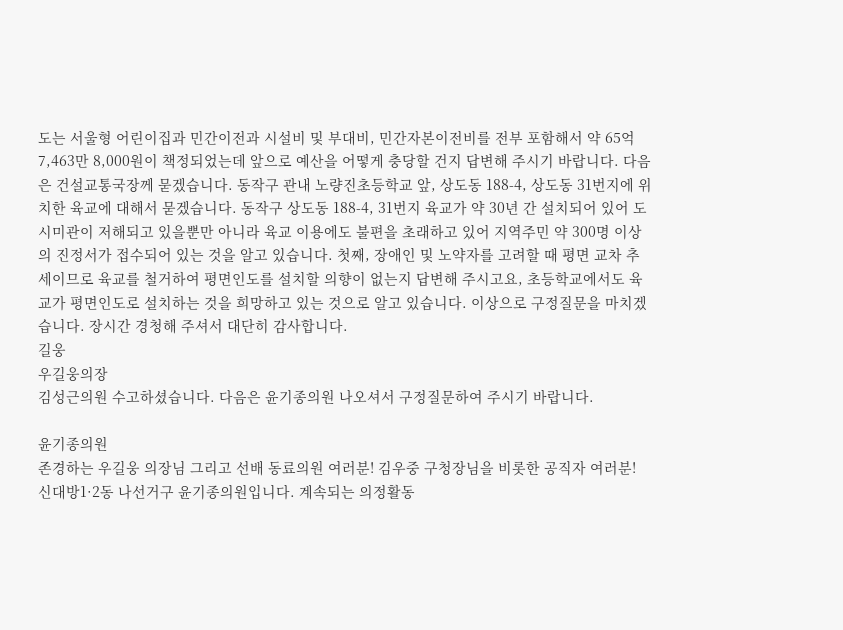도는 서울형 어린이집과 민간이전과 시설비 및 부대비, 민간자본이전비를 전부 포함해서 약 65억 7,463만 8,000원이 책정되었는데 앞으로 예산을 어떻게 충당할 건지 답변해 주시기 바랍니다. 다음은 건설교통국장께 묻겠습니다. 동작구 관내 노량진초등학교 앞, 상도동 188-4, 상도동 31번지에 위치한 육교에 대해서 묻겠습니다. 동작구 상도동 188-4, 31번지 육교가 약 30년 간 설치되어 있어 도시미관이 저해되고 있을뿐만 아니라 육교 이용에도 불편을 초래하고 있어 지역주민 약 300명 이상의 진정서가 접수되어 있는 것을 알고 있습니다. 첫째, 장애인 및 노약자를 고려할 때 평면 교차 추세이므로 육교를 철거하여 평면인도를 설치할 의향이 없는지 답변해 주시고요, 초등학교에서도 육교가 평면인도로 설치하는 것을 희망하고 있는 것으로 알고 있습니다. 이상으로 구정질문을 마치겠습니다. 장시간 경청해 주셔서 대단히 감사합니다.
길웅
우길웅의장
김성근의원 수고하셨습니다. 다음은 윤기종의원 나오셔서 구정질문하여 주시기 바랍니다.

윤기종의원
존경하는 우길웅 의장님 그리고 선배 동료의원 여러분! 김우중 구청장님을 비롯한 공직자 여러분! 신대방1·2동 나선거구 윤기종의원입니다. 계속되는 의정활동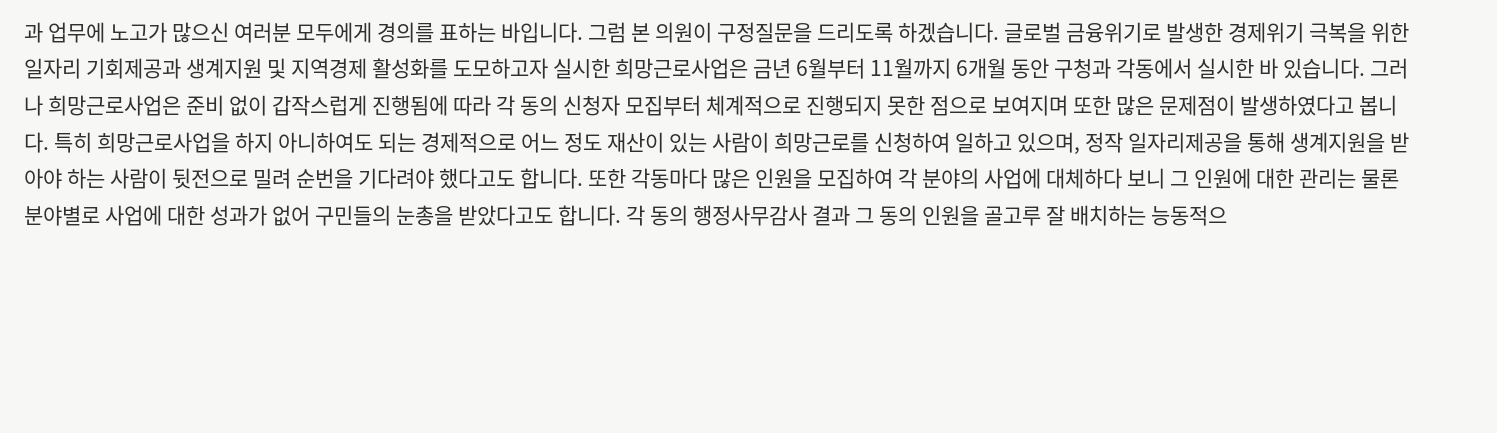과 업무에 노고가 많으신 여러분 모두에게 경의를 표하는 바입니다. 그럼 본 의원이 구정질문을 드리도록 하겠습니다. 글로벌 금융위기로 발생한 경제위기 극복을 위한 일자리 기회제공과 생계지원 및 지역경제 활성화를 도모하고자 실시한 희망근로사업은 금년 6월부터 11월까지 6개월 동안 구청과 각동에서 실시한 바 있습니다. 그러나 희망근로사업은 준비 없이 갑작스럽게 진행됨에 따라 각 동의 신청자 모집부터 체계적으로 진행되지 못한 점으로 보여지며 또한 많은 문제점이 발생하였다고 봅니다. 특히 희망근로사업을 하지 아니하여도 되는 경제적으로 어느 정도 재산이 있는 사람이 희망근로를 신청하여 일하고 있으며, 정작 일자리제공을 통해 생계지원을 받아야 하는 사람이 뒷전으로 밀려 순번을 기다려야 했다고도 합니다. 또한 각동마다 많은 인원을 모집하여 각 분야의 사업에 대체하다 보니 그 인원에 대한 관리는 물론 분야별로 사업에 대한 성과가 없어 구민들의 눈총을 받았다고도 합니다. 각 동의 행정사무감사 결과 그 동의 인원을 골고루 잘 배치하는 능동적으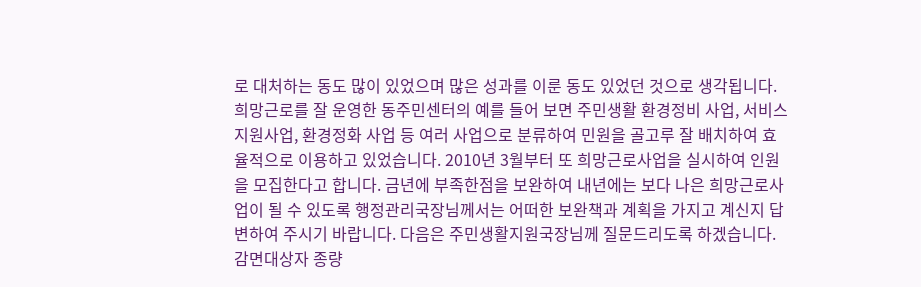로 대처하는 동도 많이 있었으며 많은 성과를 이룬 동도 있었던 것으로 생각됩니다. 희망근로를 잘 운영한 동주민센터의 예를 들어 보면 주민생활 환경정비 사업, 서비스 지원사업, 환경정화 사업 등 여러 사업으로 분류하여 민원을 골고루 잘 배치하여 효율적으로 이용하고 있었습니다. 2010년 3월부터 또 희망근로사업을 실시하여 인원을 모집한다고 합니다. 금년에 부족한점을 보완하여 내년에는 보다 나은 희망근로사업이 될 수 있도록 행정관리국장님께서는 어떠한 보완책과 계획을 가지고 계신지 답변하여 주시기 바랍니다. 다음은 주민생활지원국장님께 질문드리도록 하겠습니다. 감면대상자 종량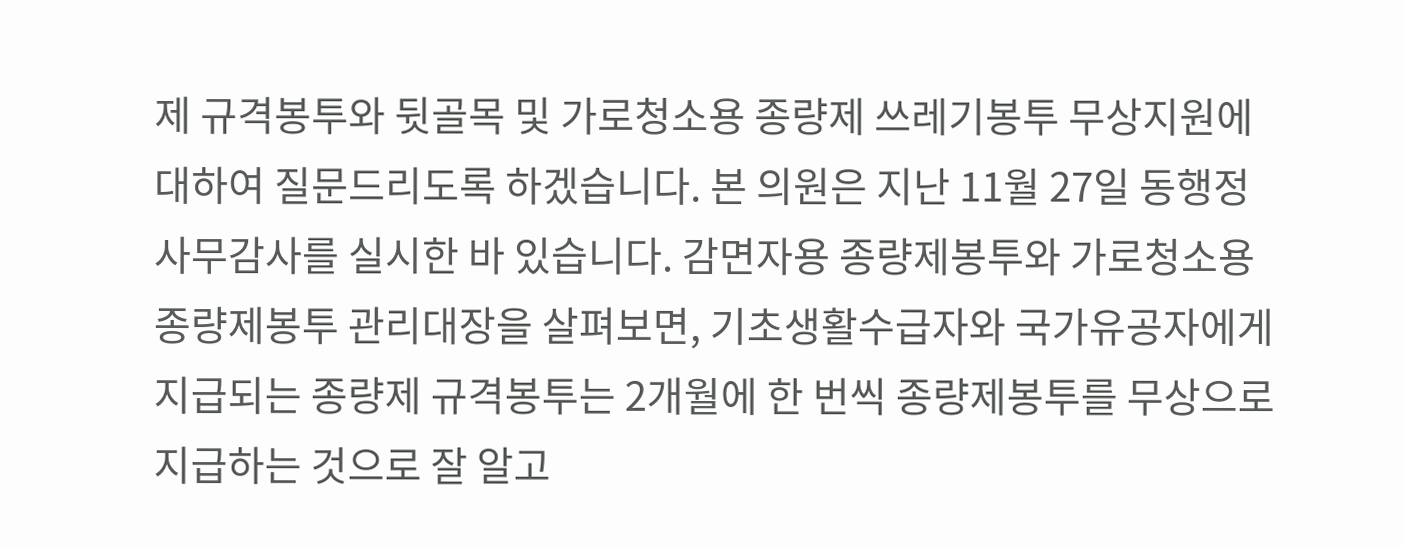제 규격봉투와 뒷골목 및 가로청소용 종량제 쓰레기봉투 무상지원에 대하여 질문드리도록 하겠습니다. 본 의원은 지난 11월 27일 동행정사무감사를 실시한 바 있습니다. 감면자용 종량제봉투와 가로청소용 종량제봉투 관리대장을 살펴보면, 기초생활수급자와 국가유공자에게 지급되는 종량제 규격봉투는 2개월에 한 번씩 종량제봉투를 무상으로 지급하는 것으로 잘 알고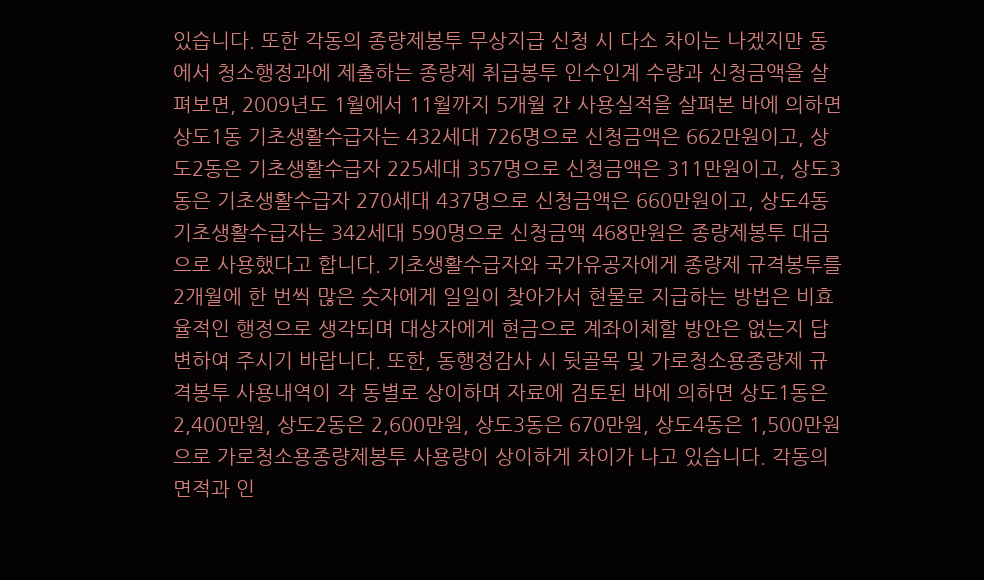있습니다. 또한 각동의 종량제봉투 무상지급 신청 시 다소 차이는 나겠지만 동에서 청소행정과에 제출하는 종량제 취급봉투 인수인계 수량과 신청금액을 살펴보면, 2009년도 1월에서 11월까지 5개월 간 사용실적을 살펴본 바에 의하면 상도1동 기초생활수급자는 432세대 726명으로 신청금액은 662만원이고, 상도2동은 기초생활수급자 225세대 357명으로 신청금액은 311만원이고, 상도3동은 기초생활수급자 270세대 437명으로 신청금액은 660만원이고, 상도4동 기초생활수급자는 342세대 590명으로 신청금액 468만원은 종량제봉투 대금으로 사용했다고 합니다. 기초생활수급자와 국가유공자에게 종량제 규격봉투를 2개월에 한 번씩 많은 숫자에게 일일이 찾아가서 현물로 지급하는 방법은 비효율적인 행정으로 생각되며 대상자에게 현금으로 계좌이체할 방안은 없는지 답변하여 주시기 바랍니다. 또한, 동행정감사 시 뒷골목 및 가로청소용종량제 규격봉투 사용내역이 각 동별로 상이하며 자료에 검토된 바에 의하면 상도1동은 2,400만원, 상도2동은 2,600만원, 상도3동은 670만원, 상도4동은 1,500만원으로 가로청소용종량제봉투 사용량이 상이하게 차이가 나고 있습니다. 각동의 면적과 인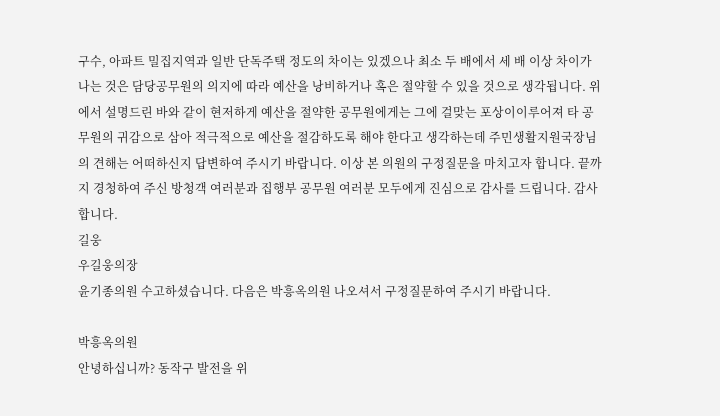구수, 아파트 밀집지역과 일반 단독주택 정도의 차이는 있겠으나 최소 두 배에서 세 배 이상 차이가 나는 것은 담당공무원의 의지에 따라 예산을 낭비하거나 혹은 절약할 수 있을 것으로 생각됩니다. 위에서 설명드린 바와 같이 현저하게 예산을 절약한 공무원에게는 그에 걸맞는 포상이이루어져 타 공무원의 귀감으로 삼아 적극적으로 예산을 절감하도록 해야 한다고 생각하는데 주민생활지원국장님의 견해는 어떠하신지 답변하여 주시기 바랍니다. 이상 본 의원의 구정질문을 마치고자 합니다. 끝까지 경청하여 주신 방청객 여러분과 집행부 공무원 여러분 모두에게 진심으로 감사를 드립니다. 감사합니다.
길웅
우길웅의장
윤기종의원 수고하셨습니다. 다음은 박흥옥의원 나오셔서 구정질문하여 주시기 바랍니다.

박흥옥의원
안녕하십니까? 동작구 발전을 위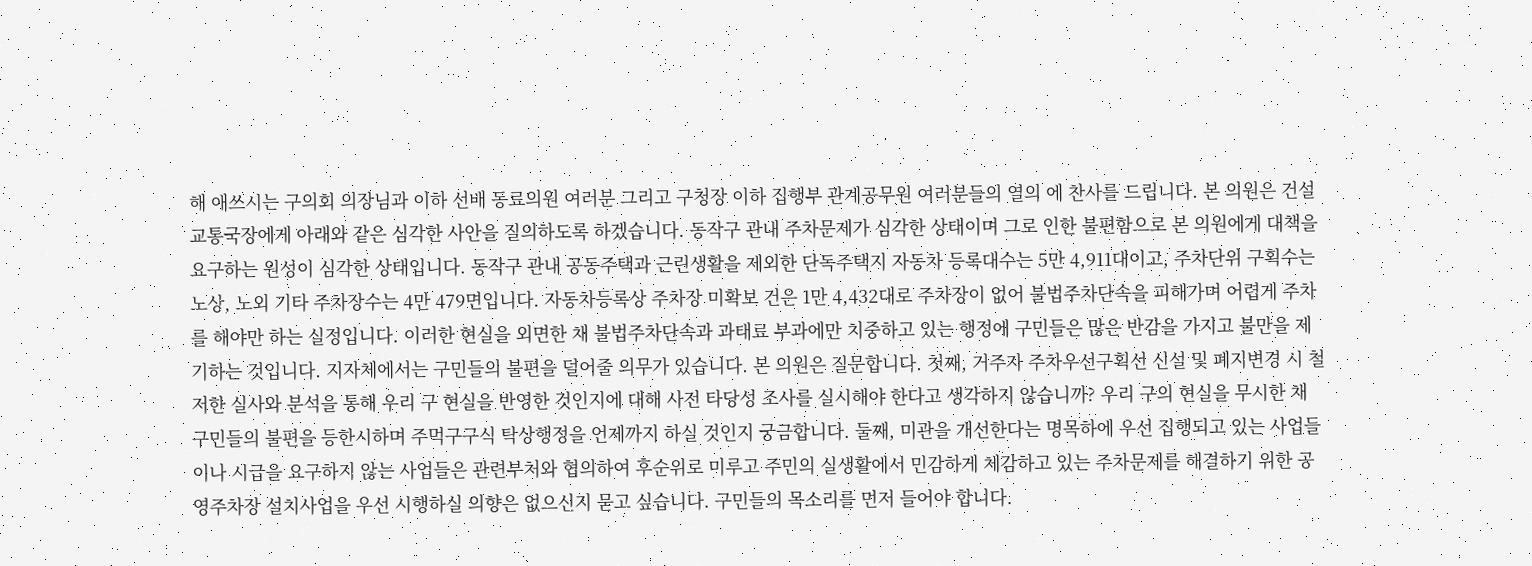해 애쓰시는 구의회 의장님과 이하 선배 동료의원 여러분 그리고 구청장 이하 집행부 관계공무원 여러분들의 열의 에 찬사를 드립니다. 본 의원은 건설교통국장에게 아래와 같은 심각한 사안을 질의하도록 하겠습니다. 동작구 관내 주차문제가 심각한 상태이며 그로 인한 불편함으로 본 의원에게 대책을 요구하는 원성이 심각한 상태입니다. 동작구 관내 공동주택과 근린생활을 제외한 단독주택지 자동차 등록대수는 5만 4,911대이고, 주차단위 구획수는 노상, 노외 기타 주차장수는 4만 479면입니다. 자동차등록상 주차장 미확보 건은 1만 4,432대로 주차장이 없어 불법주차단속을 피해가며 어렵게 주차를 해야만 하는 실정입니다. 이러한 현실을 외면한 채 불법주차단속과 과태료 부과에만 치중하고 있는 행정에 구민들은 많은 반감을 가지고 불만을 제기하는 것입니다. 지자체에서는 구민들의 불편을 덜어줄 의무가 있습니다. 본 의원은 질문합니다. 첫째, 거주자 주차우선구획선 신설 및 폐지변경 시 철저한 실사와 분석을 통해 우리 구 현실을 반영한 것인지에 대해 사전 타당성 조사를 실시해야 한다고 생각하지 않습니까? 우리 구의 현실을 무시한 채 구민들의 불편을 등한시하며 주먹구구식 탁상행정을 언제까지 하실 것인지 궁금합니다. 둘째, 미관을 개선한다는 명목하에 우선 집행되고 있는 사업들이나 시급을 요구하지 않는 사업들은 관련부처와 협의하여 후순위로 미루고 주민의 실생활에서 민감하게 체감하고 있는 주차문제를 해결하기 위한 공영주차장 설치사업을 우선 시행하실 의향은 없으신지 묻고 싶습니다. 구민들의 목소리를 먼저 들어야 합니다.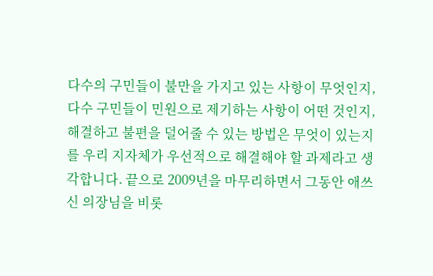다수의 구민들이 불만을 가지고 있는 사항이 무엇인지, 다수 구민들이 민원으로 제기하는 사항이 어떤 것인지, 해결하고 불편을 덜어줄 수 있는 방법은 무엇이 있는지를 우리 지자체가 우선적으로 해결해야 할 과제라고 생각합니다. 끝으로 2009년을 마무리하면서 그동안 애쓰신 의장님을 비롯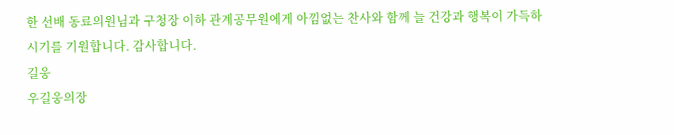한 선배 동료의원님과 구청장 이하 관계공무원에게 아낌없는 찬사와 함께 늘 건강과 행복이 가득하시기를 기원합니다. 감사합니다.
길웅
우길웅의장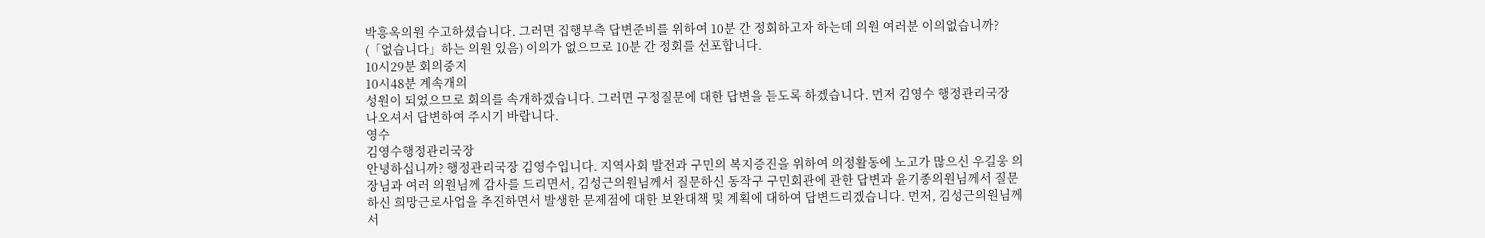박흥옥의원 수고하셨습니다. 그러면 집행부측 답변준비를 위하여 10분 간 정회하고자 하는데 의원 여러분 이의없습니까? (「없습니다」하는 의원 있음) 이의가 없으므로 10분 간 정회를 선포합니다.
10시29분 회의중지
10시48분 계속개의
성원이 되었으므로 회의를 속개하겠습니다. 그러면 구정질문에 대한 답변을 듣도록 하겠습니다. 먼저 김영수 행정관리국장 나오셔서 답변하여 주시기 바랍니다.
영수
김영수행정관리국장
안녕하십니까? 행정관리국장 김영수입니다. 지역사회 발전과 구민의 복지증진을 위하여 의정활동에 노고가 많으신 우길웅 의장님과 여러 의원님께 감사를 드리면서, 김성근의원님께서 질문하신 동작구 구민회관에 관한 답변과 윤기종의원님께서 질문하신 희망근로사업을 추진하면서 발생한 문제점에 대한 보완대책 및 계획에 대하여 답변드리겠습니다. 먼저, 김성근의원님께서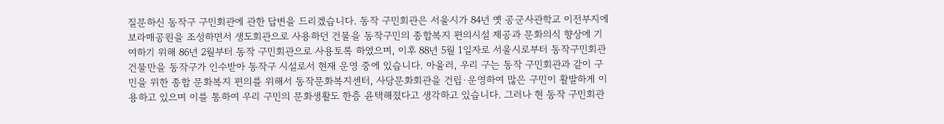질문하신 동작구 구민회관에 관한 답변을 드리겠습니다. 동작 구민회관은 서울시가 84년 옛 공군사관학교 이전부지에 보라매공원을 조성하면서 생도회관으로 사용하던 건물을 동작구민의 종합복지 편의시설 제공과 문화의식 향상에 기여하기 위해 86년 2월부터 동작 구민회관으로 사용토록 하였으며, 이후 88년 5월 1일자로 서울시로부터 동작구민회관 건물만을 동작구가 인수받아 동작구 시설로서 현재 운영 중에 있습니다. 아울러, 우리 구는 동작 구민회관과 같이 구민을 위한 종합 문화복지 편의를 위해서 동작문화복지센터, 사당문화회관을 건립·운영하여 많은 구민이 활발하게 이용하고 있으며 이를 통하여 우리 구민의 문화생활도 한층 윤택해졌다고 생각하고 있습니다. 그러나 현 동작 구민회관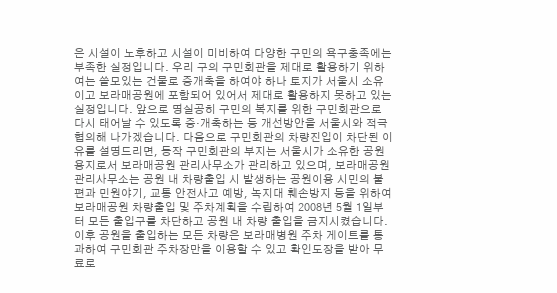은 시설이 노후하고 시설이 미비하여 다양한 구민의 욕구충족에는 부족한 실정입니다. 우리 구의 구민회관을 제대로 활용하기 위하여는 쓸모있는 건물로 증개축을 하여야 하나 토지가 서울시 소유이고 보라매공원에 포함되어 있어서 제대로 활용하지 못하고 있는 실정입니다. 앞으로 명실공히 구민의 복지를 위한 구민회관으로 다시 태어날 수 있도록 증·개축하는 등 개선방안을 서울시와 적극 협의해 나가겠습니다. 다음으로 구민회관의 차량진입이 차단된 이유를 설명드리면, 동작 구민회관의 부지는 서울시가 소유한 공원용지로서 보라매공원 관리사무소가 관리하고 있으며, 보라매공원 관리사무소는 공원 내 차량출입 시 발생하는 공원이용 시민의 불편과 민원야기, 교통 안전사고 예방, 녹지대 훼손방지 등을 위하여 보라매공원 차량출입 및 주차계획을 수립하여 2008년 5월 1일부터 모든 출입구를 차단하고 공원 내 차량 출입을 금지시켰습니다. 이후 공원을 출입하는 모든 차량은 보라매병원 주차 게이트를 통과하여 구민회관 주차장만을 이용할 수 있고 확인도장을 받아 무료로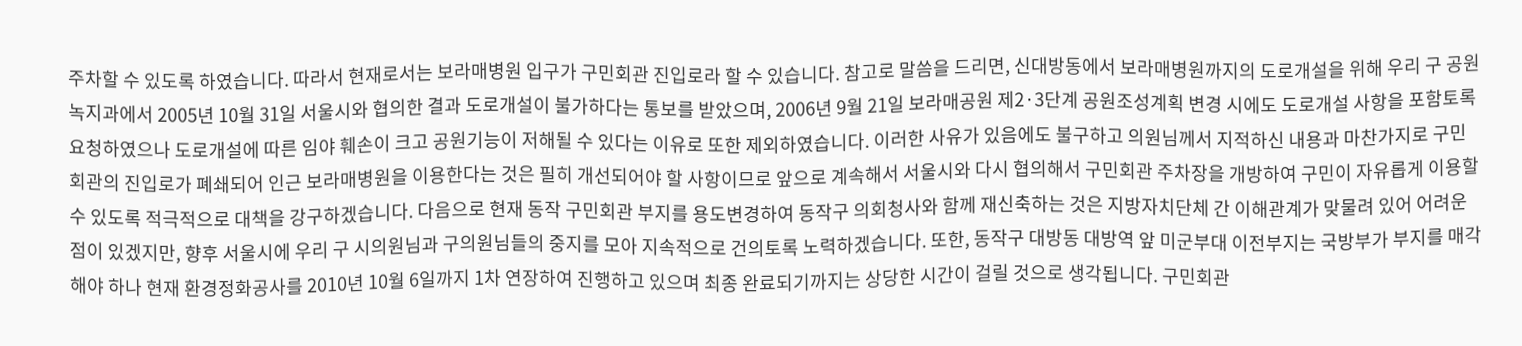주차할 수 있도록 하였습니다. 따라서 현재로서는 보라매병원 입구가 구민회관 진입로라 할 수 있습니다. 참고로 말씀을 드리면, 신대방동에서 보라매병원까지의 도로개설을 위해 우리 구 공원녹지과에서 2005년 10월 31일 서울시와 협의한 결과 도로개설이 불가하다는 통보를 받았으며, 2006년 9월 21일 보라매공원 제2·3단계 공원조성계획 변경 시에도 도로개설 사항을 포함토록 요청하였으나 도로개설에 따른 임야 훼손이 크고 공원기능이 저해될 수 있다는 이유로 또한 제외하였습니다. 이러한 사유가 있음에도 불구하고 의원님께서 지적하신 내용과 마찬가지로 구민회관의 진입로가 폐쇄되어 인근 보라매병원을 이용한다는 것은 필히 개선되어야 할 사항이므로 앞으로 계속해서 서울시와 다시 협의해서 구민회관 주차장을 개방하여 구민이 자유롭게 이용할 수 있도록 적극적으로 대책을 강구하겠습니다. 다음으로 현재 동작 구민회관 부지를 용도변경하여 동작구 의회청사와 함께 재신축하는 것은 지방자치단체 간 이해관계가 맞물려 있어 어려운 점이 있겠지만, 향후 서울시에 우리 구 시의원님과 구의원님들의 중지를 모아 지속적으로 건의토록 노력하겠습니다. 또한, 동작구 대방동 대방역 앞 미군부대 이전부지는 국방부가 부지를 매각해야 하나 현재 환경정화공사를 2010년 10월 6일까지 1차 연장하여 진행하고 있으며 최종 완료되기까지는 상당한 시간이 걸릴 것으로 생각됩니다. 구민회관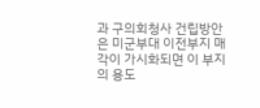과 구의회청사 건립방안은 미군부대 이전부지 매각이 가시화되면 이 부지의 용도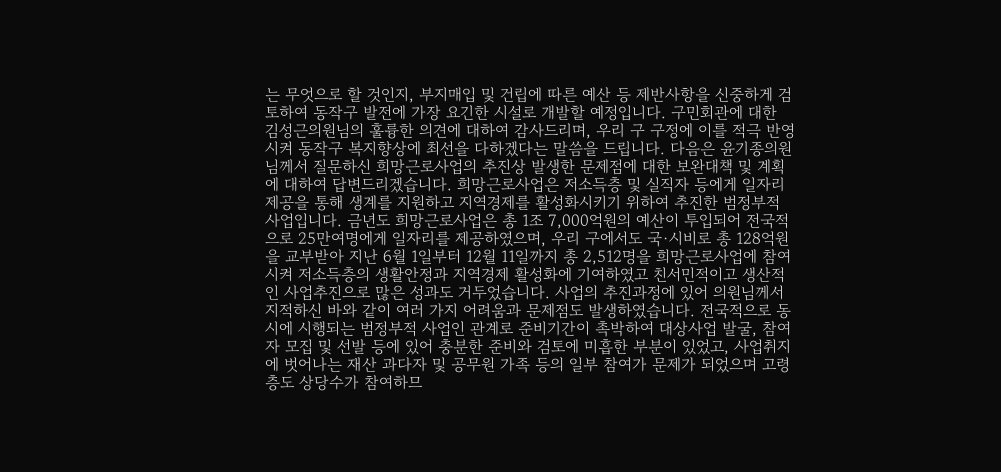는 무엇으로 할 것인지, 부지매입 및 건립에 따른 예산 등 제반사항을 신중하게 검토하여 동작구 발전에 가장 요긴한 시설로 개발할 예정입니다. 구민회관에 대한 김성근의원님의 훌륭한 의견에 대하여 감사드리며, 우리 구 구정에 이를 적극 반영시켜 동작구 복지향상에 최선을 다하겠다는 말씀을 드립니다. 다음은 윤기종의원님께서 질문하신 희망근로사업의 추진상 발생한 문제점에 대한 보완대책 및 계획에 대하여 답변드리겠습니다. 희망근로사업은 저소득층 및 실직자 등에게 일자리 제공을 통해 생계를 지원하고 지역경제를 활성화시키기 위하여 추진한 범정부적 사업입니다. 금년도 희망근로사업은 총 1조 7,000억원의 예산이 투입되어 전국적으로 25만여명에게 일자리를 제공하였으며, 우리 구에서도 국·시비로 총 128억원을 교부받아 지난 6월 1일부터 12월 11일까지 총 2,512명을 희망근로사업에 참여시켜 저소득층의 생활안정과 지역경제 활성화에 기여하였고 친서민적이고 생산적인 사업추진으로 많은 성과도 거두었습니다. 사업의 추진과정에 있어 의원님께서 지적하신 바와 같이 여러 가지 어려움과 문제점도 발생하였습니다. 전국적으로 동시에 시행되는 범정부적 사업인 관계로 준비기간이 촉박하여 대상사업 발굴, 참여자 모집 및 선발 등에 있어 충분한 준비와 검토에 미흡한 부분이 있었고, 사업취지에 벗어나는 재산 과다자 및 공무원 가족 등의 일부 참여가 문제가 되었으며 고령층도 상당수가 참여하므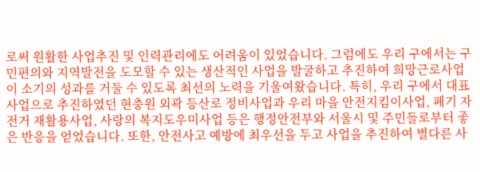로써 원활한 사업추진 및 인력관리에도 어려움이 있었습니다. 그럼에도 우리 구에서는 구민편의와 지역발전을 도모할 수 있는 생산적인 사업을 발굴하고 추진하여 희망근로사업이 소기의 성과를 거둘 수 있도록 최선의 노력을 기울여왔습니다. 특히, 우리 구에서 대표사업으로 추진하였던 현충원 외곽 등산로 정비사업과 우리 마을 안전지킴이사업, 폐기 자전거 재활용사업, 사랑의 복지도우미사업 등은 행정안전부와 서울시 및 주민들로부터 좋은 반응을 얻었습니다. 또한, 안전사고 예방에 최우선을 두고 사업을 추진하여 별다른 사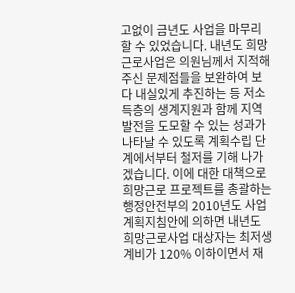고없이 금년도 사업을 마무리할 수 있었습니다. 내년도 희망근로사업은 의원님께서 지적해 주신 문제점들을 보완하여 보다 내실있게 추진하는 등 저소득층의 생계지원과 함께 지역발전을 도모할 수 있는 성과가 나타날 수 있도록 계획수립 단계에서부터 철저를 기해 나가겠습니다. 이에 대한 대책으로 희망근로 프로젝트를 총괄하는 행정안전부의 2010년도 사업계획지침안에 의하면 내년도 희망근로사업 대상자는 최저생계비가 120% 이하이면서 재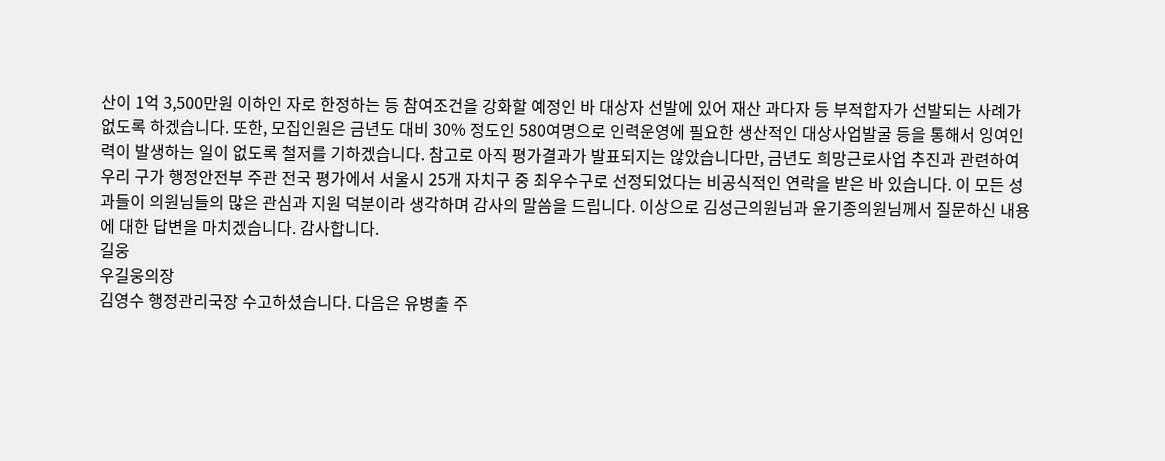산이 1억 3,500만원 이하인 자로 한정하는 등 참여조건을 강화할 예정인 바 대상자 선발에 있어 재산 과다자 등 부적합자가 선발되는 사례가 없도록 하겠습니다. 또한, 모집인원은 금년도 대비 30% 정도인 580여명으로 인력운영에 필요한 생산적인 대상사업발굴 등을 통해서 잉여인력이 발생하는 일이 없도록 철저를 기하겠습니다. 참고로 아직 평가결과가 발표되지는 않았습니다만, 금년도 희망근로사업 추진과 관련하여 우리 구가 행정안전부 주관 전국 평가에서 서울시 25개 자치구 중 최우수구로 선정되었다는 비공식적인 연락을 받은 바 있습니다. 이 모든 성과들이 의원님들의 많은 관심과 지원 덕분이라 생각하며 감사의 말씀을 드립니다. 이상으로 김성근의원님과 윤기종의원님께서 질문하신 내용에 대한 답변을 마치겠습니다. 감사합니다.
길웅
우길웅의장
김영수 행정관리국장 수고하셨습니다. 다음은 유병출 주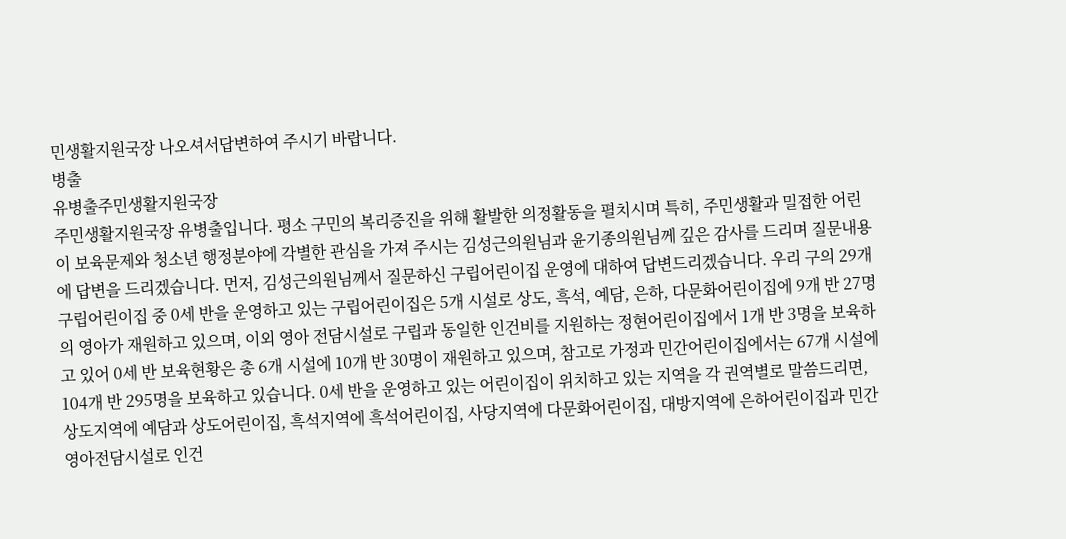민생활지원국장 나오셔서답변하여 주시기 바랍니다.
병출
유병출주민생활지원국장
주민생활지원국장 유병출입니다. 평소 구민의 복리증진을 위해 활발한 의정활동을 펼치시며 특히, 주민생활과 밀접한 어린이 보육문제와 청소년 행정분야에 각별한 관심을 가져 주시는 김성근의원님과 윤기종의원님께 깊은 감사를 드리며 질문내용에 답변을 드리겠습니다. 먼저, 김성근의원님께서 질문하신 구립어린이집 운영에 대하여 답변드리겠습니다. 우리 구의 29개 구립어린이집 중 0세 반을 운영하고 있는 구립어린이집은 5개 시설로 상도, 흑석, 예담, 은하, 다문화어린이집에 9개 반 27명의 영아가 재원하고 있으며, 이외 영아 전담시설로 구립과 동일한 인건비를 지원하는 정현어린이집에서 1개 반 3명을 보육하고 있어 0세 반 보육현황은 총 6개 시설에 10개 반 30명이 재원하고 있으며, 참고로 가정과 민간어린이집에서는 67개 시설에 104개 반 295명을 보육하고 있습니다. 0세 반을 운영하고 있는 어린이집이 위치하고 있는 지역을 각 권역별로 말씀드리면, 상도지역에 예담과 상도어린이집, 흑석지역에 흑석어린이집, 사당지역에 다문화어린이집, 대방지역에 은하어린이집과 민간 영아전담시설로 인건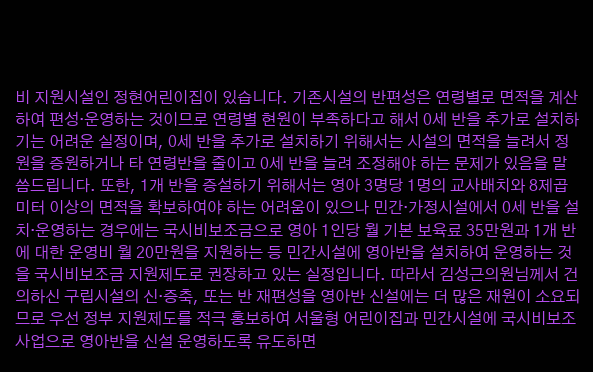비 지원시설인 정현어린이집이 있습니다. 기존시설의 반편성은 연령별로 면적을 계산하여 편성·운영하는 것이므로 연령별 현원이 부족하다고 해서 0세 반을 추가로 설치하기는 어려운 실정이며, 0세 반을 추가로 설치하기 위해서는 시설의 면적을 늘려서 정원을 증원하거나 타 연령반을 줄이고 0세 반을 늘려 조정해야 하는 문제가 있음을 말씀드립니다. 또한, 1개 반을 증설하기 위해서는 영아 3명당 1명의 교사배치와 8제곱미터 이상의 면적을 확보하여야 하는 어려움이 있으나 민간·가정시설에서 0세 반을 설치·운영하는 경우에는 국시비보조금으로 영아 1인당 월 기본 보육료 35만원과 1개 반에 대한 운영비 월 20만원을 지원하는 등 민간시설에 영아반을 설치하여 운영하는 것을 국시비보조금 지원제도로 권장하고 있는 실정입니다. 따라서 김성근의원님께서 건의하신 구립시설의 신·증축, 또는 반 재편성을 영아반 신설에는 더 많은 재원이 소요되므로 우선 정부 지원제도를 적극 홍보하여 서울형 어린이집과 민간시설에 국시비보조사업으로 영아반을 신설 운영하도록 유도하면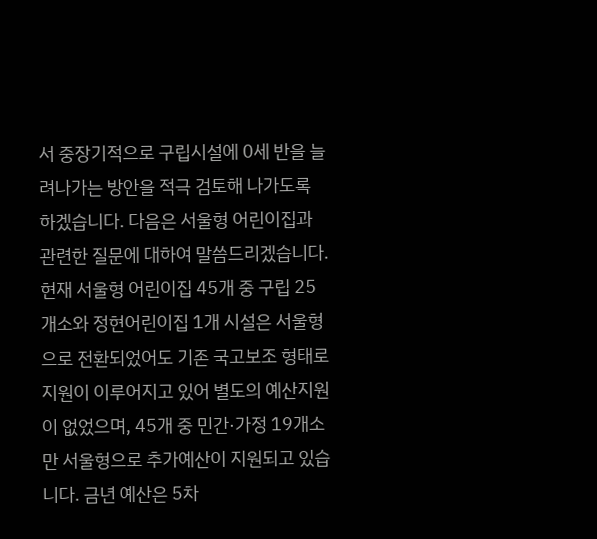서 중장기적으로 구립시설에 0세 반을 늘려나가는 방안을 적극 검토해 나가도록 하겠습니다. 다음은 서울형 어린이집과 관련한 질문에 대하여 말씀드리겠습니다. 현재 서울형 어린이집 45개 중 구립 25개소와 정현어린이집 1개 시설은 서울형으로 전환되었어도 기존 국고보조 형태로 지원이 이루어지고 있어 별도의 예산지원이 없었으며, 45개 중 민간·가정 19개소만 서울형으로 추가예산이 지원되고 있습니다. 금년 예산은 5차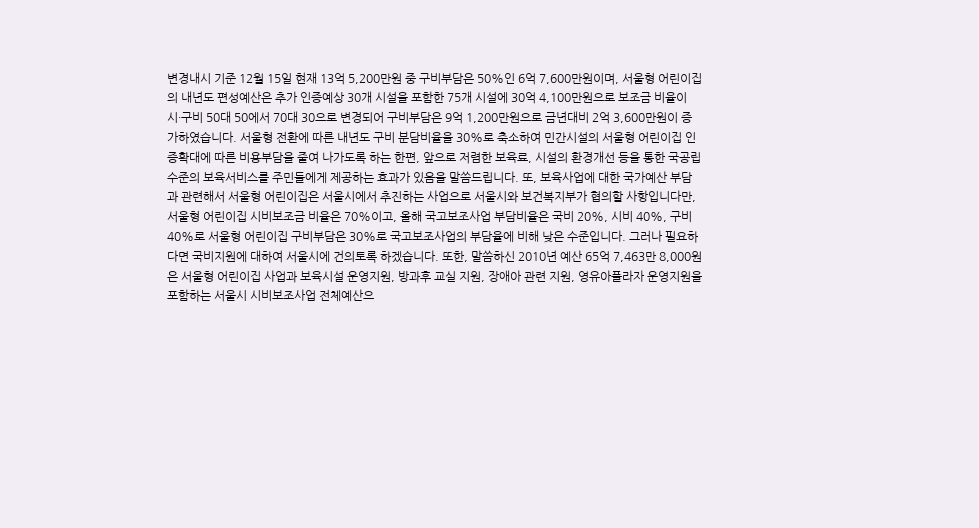변경내시 기준 12월 15일 현재 13억 5,200만원 중 구비부담은 50%인 6억 7,600만원이며, 서울형 어린이집의 내년도 편성예산은 추가 인증예상 30개 시설을 포함한 75개 시설에 30억 4,100만원으로 보조금 비율이 시·구비 50대 50에서 70대 30으로 변경되어 구비부담은 9억 1,200만원으로 금년대비 2억 3,600만원이 증가하였습니다. 서울형 전환에 따른 내년도 구비 분담비율을 30%로 축소하여 민간시설의 서울형 어린이집 인증확대에 따른 비용부담을 줄여 나가도록 하는 한편, 앞으로 저렴한 보육료, 시설의 환경개선 등을 통한 국공립수준의 보육서비스를 주민들에게 제공하는 효과가 있음을 말씀드립니다. 또, 보육사업에 대한 국가예산 부담과 관련해서 서울형 어린이집은 서울시에서 추진하는 사업으로 서울시와 보건복지부가 협의할 사항입니다만, 서울형 어린이집 시비보조금 비율은 70%이고, 올해 국고보조사업 부담비율은 국비 20%, 시비 40%, 구비 40%로 서울형 어린이집 구비부담은 30%로 국고보조사업의 부담율에 비해 낮은 수준입니다. 그러나 필요하다면 국비지원에 대하여 서울시에 건의토록 하겠습니다. 또한, 말씀하신 2010년 예산 65억 7,463만 8,000원은 서울형 어린이집 사업과 보육시설 운영지원, 방과후 교실 지원, 장애아 관련 지원, 영유아플라자 운영지원을 포함하는 서울시 시비보조사업 전체예산으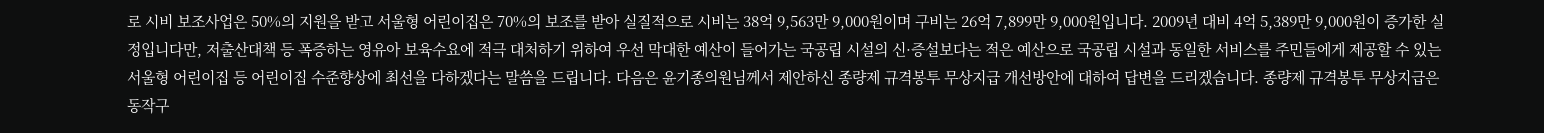로 시비 보조사업은 50%의 지원을 받고 서울형 어린이집은 70%의 보조를 받아 실질적으로 시비는 38억 9,563만 9,000원이며 구비는 26억 7,899만 9,000원입니다. 2009년 대비 4억 5,389만 9,000원이 증가한 실정입니다만, 저출산대책 등 폭증하는 영유아 보육수요에 적극 대처하기 위하여 우선 막대한 예산이 들어가는 국공립 시설의 신·증설보다는 적은 예산으로 국공립 시설과 동일한 서비스를 주민들에게 제공할 수 있는 서울형 어린이집 등 어린이집 수준향상에 최선을 다하겠다는 말씀을 드립니다. 다음은 윤기종의원님께서 제안하신 종량제 규격봉투 무상지급 개선방안에 대하여 답변을 드리겠습니다. 종량제 규격봉투 무상지급은 동작구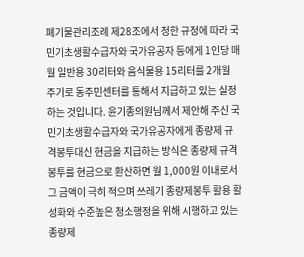폐기물관리조례 제28조에서 정한 규정에 따라 국민기초생활수급자와 국가유공자 등에게 1인당 매월 일반용 30리터와 음식물용 15리터를 2개월 주기로 동주민센터를 통해서 지급하고 있는 실정하는 것입니다. 윤기종의원님께서 제안해 주신 국민기초생활수급자와 국가유공자에게 종량제 규격봉투대신 현금을 지급하는 방식은 종량제 규격봉투를 현금으로 환산하면 월 1,000원 이내로서 그 금액이 극히 적으며 쓰레기 종량제봉투 활용 활성화와 수준높은 청소행정을 위해 시행하고 있는 종량제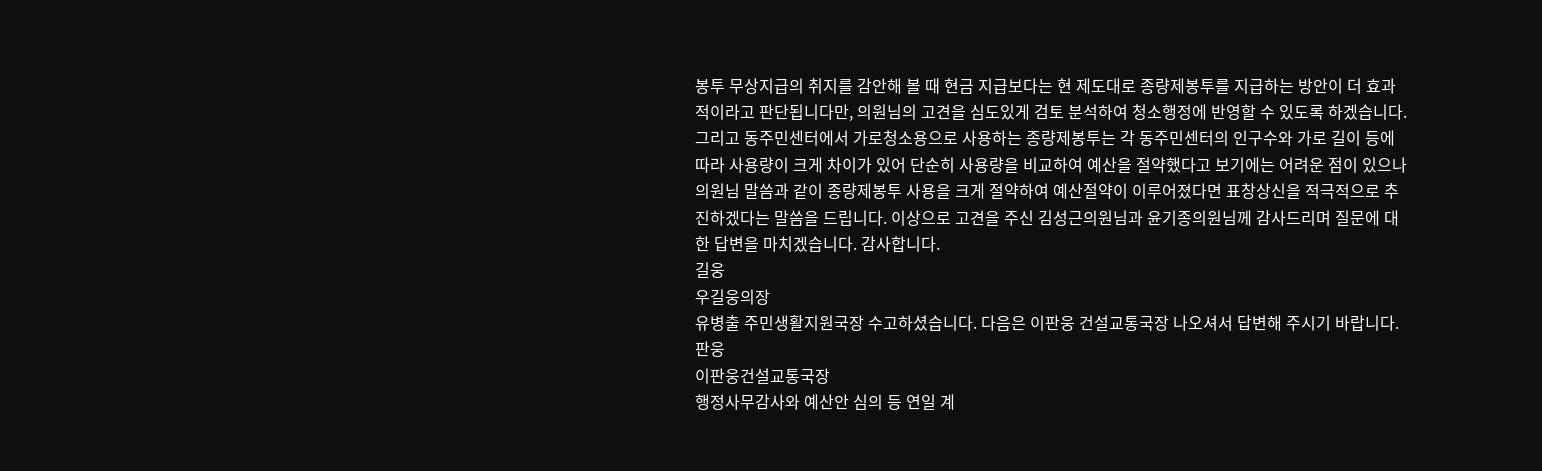봉투 무상지급의 취지를 감안해 볼 때 현금 지급보다는 현 제도대로 종량제봉투를 지급하는 방안이 더 효과적이라고 판단됩니다만, 의원님의 고견을 심도있게 검토 분석하여 청소행정에 반영할 수 있도록 하겠습니다. 그리고 동주민센터에서 가로청소용으로 사용하는 종량제봉투는 각 동주민센터의 인구수와 가로 길이 등에 따라 사용량이 크게 차이가 있어 단순히 사용량을 비교하여 예산을 절약했다고 보기에는 어려운 점이 있으나 의원님 말씀과 같이 종량제봉투 사용을 크게 절약하여 예산절약이 이루어졌다면 표창상신을 적극적으로 추진하겠다는 말씀을 드립니다. 이상으로 고견을 주신 김성근의원님과 윤기종의원님께 감사드리며 질문에 대한 답변을 마치겠습니다. 감사합니다.
길웅
우길웅의장
유병출 주민생활지원국장 수고하셨습니다. 다음은 이판웅 건설교통국장 나오셔서 답변해 주시기 바랍니다.
판웅
이판웅건설교통국장
행정사무감사와 예산안 심의 등 연일 계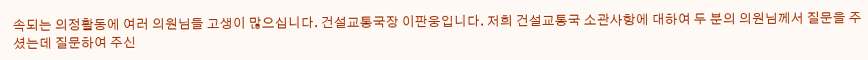속되는 의정활동에 여러 의원님들 고생이 많으십니다. 건설교통국장 이판웅입니다. 저희 건설교통국 소관사항에 대하여 두 분의 의원님께서 질문을 주셨는데 질문하여 주신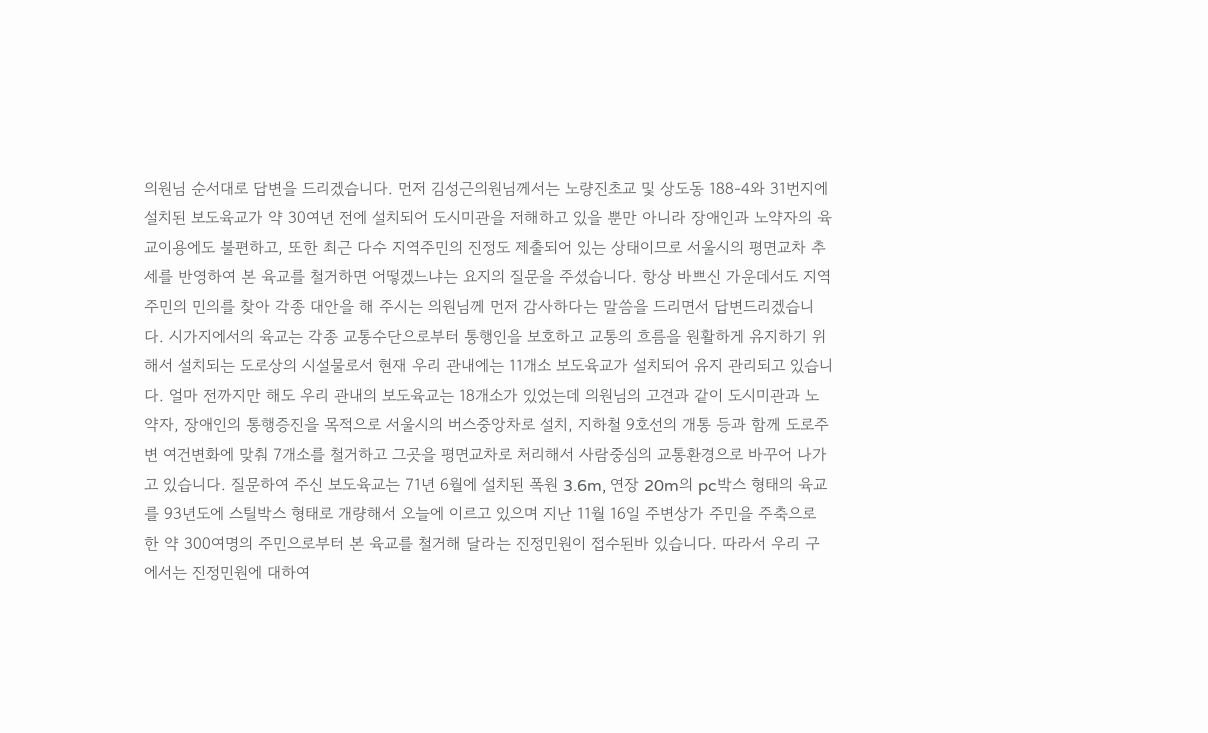의원님 순서대로 답변을 드리겠습니다. 먼저 김성근의원님께서는 노량진초교 및 상도동 188-4와 31번지에 설치된 보도육교가 약 30여년 전에 설치되어 도시미관을 저해하고 있을 뿐만 아니라 장애인과 노약자의 육교이용에도 불편하고, 또한 최근 다수 지역주민의 진정도 제출되어 있는 상태이므로 서울시의 평면교차 추세를 반영하여 본 육교를 철거하면 어떻겠느냐는 요지의 질문을 주셨습니다. 항상 바쁘신 가운데서도 지역주민의 민의를 찾아 각종 대안을 해 주시는 의원님께 먼저 감사하다는 말씀을 드리면서 답변드리겠습니다. 시가지에서의 육교는 각종 교통수단으로부터 통행인을 보호하고 교통의 흐름을 원활하게 유지하기 위해서 설치되는 도로상의 시설물로서 현재 우리 관내에는 11개소 보도육교가 설치되어 유지 관리되고 있습니다. 얼마 전까지만 해도 우리 관내의 보도육교는 18개소가 있었는데 의원님의 고견과 같이 도시미관과 노약자, 장애인의 통행증진을 목적으로 서울시의 버스중앙차로 설치, 지하철 9호선의 개통 등과 함께 도로주변 여건변화에 맞춰 7개소를 철거하고 그곳을 평면교차로 처리해서 사람중심의 교통환경으로 바꾸어 나가고 있습니다. 질문하여 주신 보도육교는 71년 6월에 설치된 폭원 3.6m, 연장 20m의 pc박스 형태의 육교를 93년도에 스틸박스 형태로 개량해서 오늘에 이르고 있으며 지난 11월 16일 주변상가 주민을 주축으로 한 약 300여명의 주민으로부터 본 육교를 철거해 달라는 진정민원이 접수된바 있습니다. 따라서 우리 구에서는 진정민원에 대하여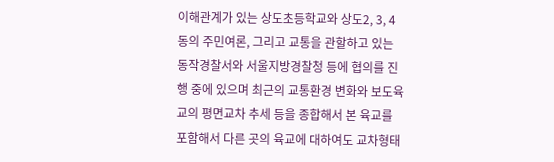이해관계가 있는 상도초등학교와 상도2, 3, 4동의 주민여론, 그리고 교통을 관할하고 있는 동작경찰서와 서울지방경찰청 등에 협의를 진행 중에 있으며 최근의 교통환경 변화와 보도육교의 평면교차 추세 등을 종합해서 본 육교를 포함해서 다른 곳의 육교에 대하여도 교차형태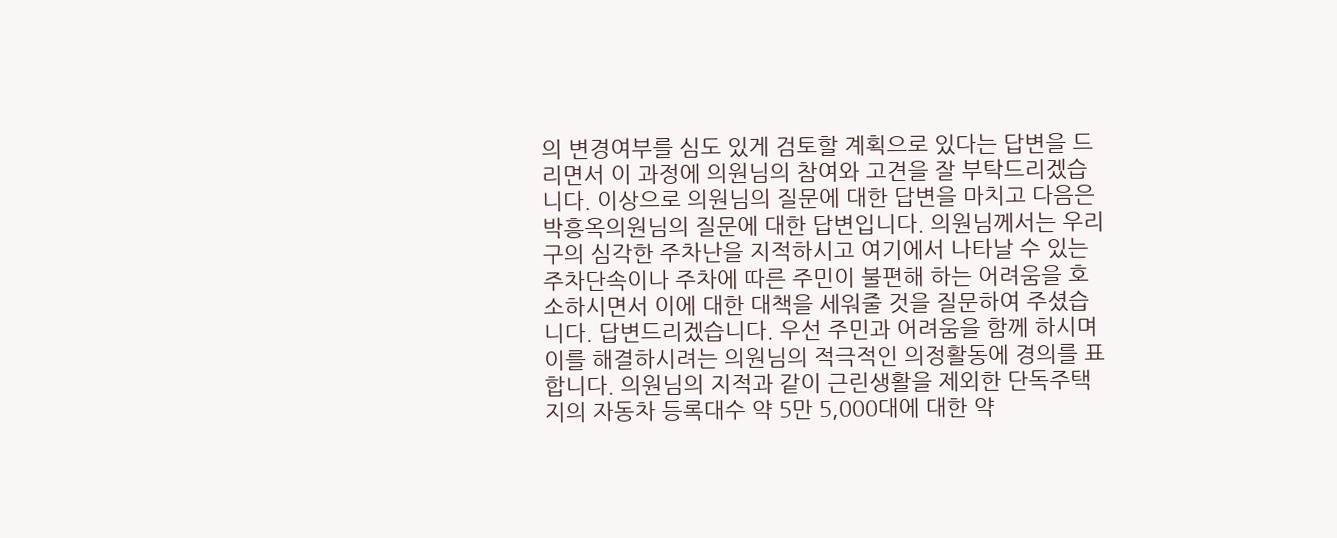의 변경여부를 심도 있게 검토할 계획으로 있다는 답변을 드리면서 이 과정에 의원님의 참여와 고견을 잘 부탁드리겠습니다. 이상으로 의원님의 질문에 대한 답변을 마치고 다음은 박흥옥의원님의 질문에 대한 답변입니다. 의원님께서는 우리 구의 심각한 주차난을 지적하시고 여기에서 나타날 수 있는 주차단속이나 주차에 따른 주민이 불편해 하는 어려움을 호소하시면서 이에 대한 대책을 세워줄 것을 질문하여 주셨습니다. 답변드리겠습니다. 우선 주민과 어려움을 함께 하시며 이를 해결하시려는 의원님의 적극적인 의정활동에 경의를 표합니다. 의원님의 지적과 같이 근린생활을 제외한 단독주택지의 자동차 등록대수 약 5만 5,000대에 대한 약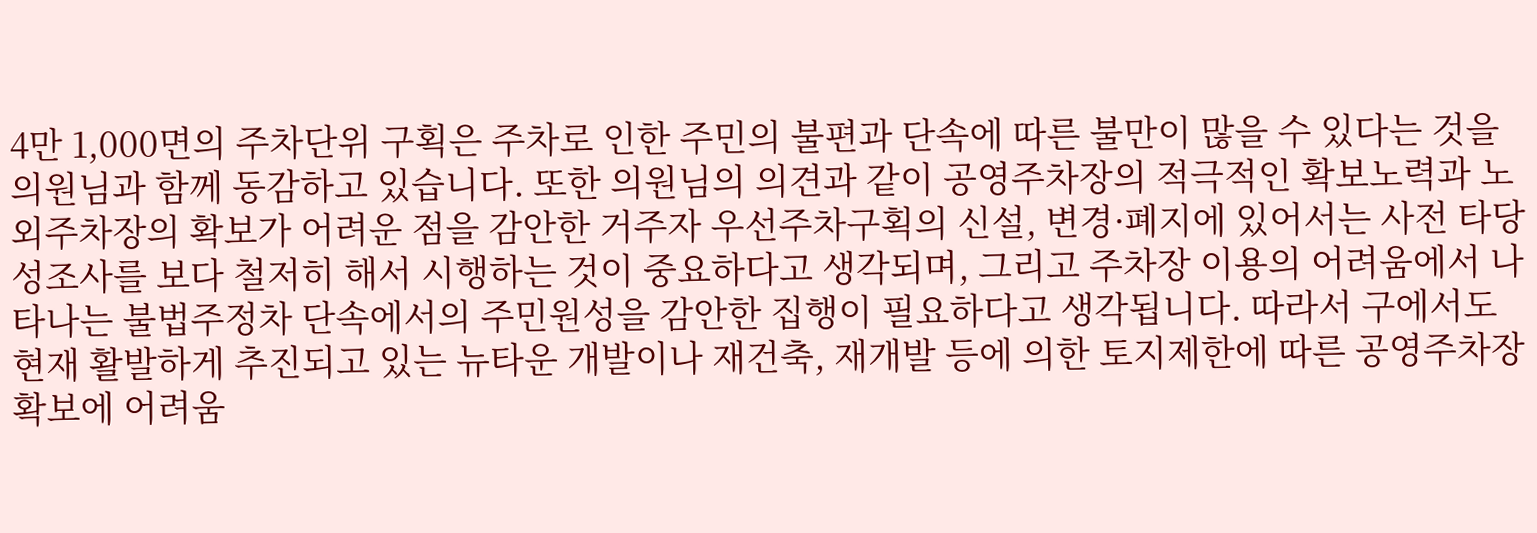4만 1,000면의 주차단위 구획은 주차로 인한 주민의 불편과 단속에 따른 불만이 많을 수 있다는 것을 의원님과 함께 동감하고 있습니다. 또한 의원님의 의견과 같이 공영주차장의 적극적인 확보노력과 노외주차장의 확보가 어려운 점을 감안한 거주자 우선주차구획의 신설, 변경·폐지에 있어서는 사전 타당성조사를 보다 철저히 해서 시행하는 것이 중요하다고 생각되며, 그리고 주차장 이용의 어려움에서 나타나는 불법주정차 단속에서의 주민원성을 감안한 집행이 필요하다고 생각됩니다. 따라서 구에서도 현재 활발하게 추진되고 있는 뉴타운 개발이나 재건축, 재개발 등에 의한 토지제한에 따른 공영주차장 확보에 어려움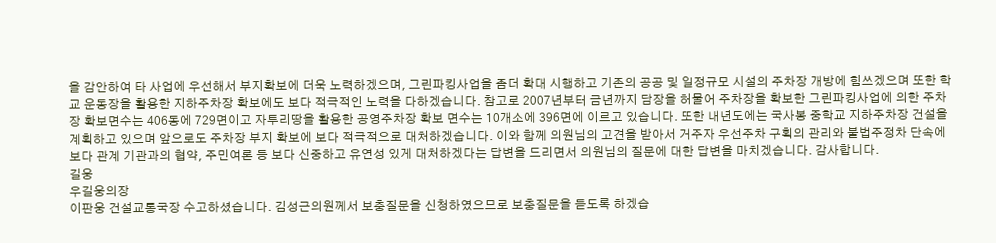을 감안하여 타 사업에 우선해서 부지확보에 더욱 노력하겠으며, 그린파킹사업을 좀더 확대 시행하고 기존의 공공 및 일정규모 시설의 주차장 개방에 힘쓰겠으며 또한 학교 운동장을 활용한 지하주차장 확보에도 보다 적극적인 노력을 다하겠습니다. 참고로 2007년부터 금년까지 담장을 허물어 주차장을 확보한 그린파킹사업에 의한 주차장 확보면수는 406동에 729면이고 자투리땅을 활용한 공영주차장 확보 면수는 10개소에 396면에 이르고 있습니다. 또한 내년도에는 국사봉 중학교 지하주차장 건설을 계획하고 있으며 앞으로도 주차장 부지 확보에 보다 적극적으로 대처하겠습니다. 이와 함께 의원님의 고견을 받아서 거주자 우선주차 구획의 관리와 불법주정차 단속에 보다 관계 기관과의 협약, 주민여론 등 보다 신중하고 유연성 있게 대처하겠다는 답변을 드리면서 의원님의 질문에 대한 답변을 마치겠습니다. 감사합니다.
길웅
우길웅의장
이판웅 건설교통국장 수고하셨습니다. 김성근의원께서 보충질문을 신청하였으므로 보충질문을 듣도록 하겠습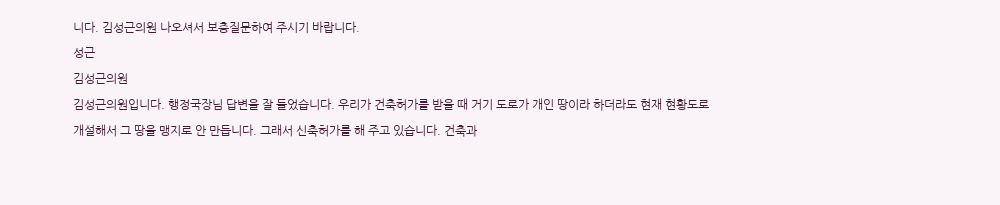니다. 김성근의원 나오셔서 보충질문하여 주시기 바랍니다.
성근
김성근의원
김성근의원입니다. 행정국장님 답변을 잘 들었습니다. 우리가 건축허가를 받을 때 거기 도로가 개인 땅이라 하더라도 현재 현황도로 개설해서 그 땅을 맹지로 안 만듭니다. 그래서 신축허가를 해 주고 있습니다. 건축과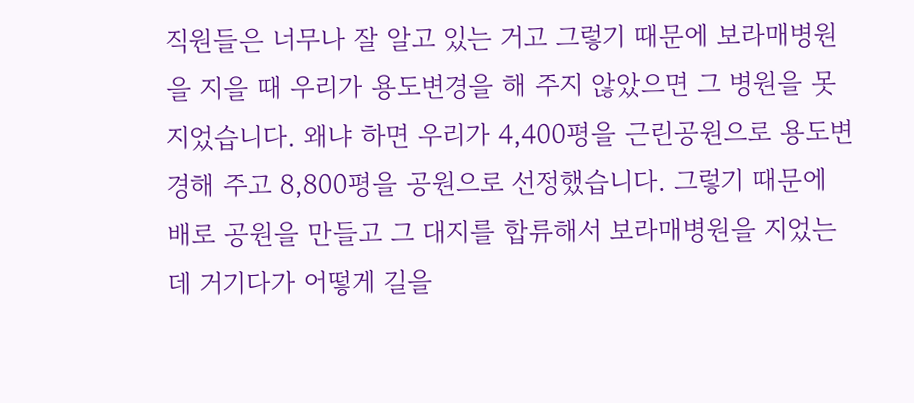직원들은 너무나 잘 알고 있는 거고 그렇기 때문에 보라매병원을 지을 때 우리가 용도변경을 해 주지 않았으면 그 병원을 못 지었습니다. 왜냐 하면 우리가 4,400평을 근린공원으로 용도변경해 주고 8,800평을 공원으로 선정했습니다. 그렇기 때문에 배로 공원을 만들고 그 대지를 합류해서 보라매병원을 지었는데 거기다가 어떻게 길을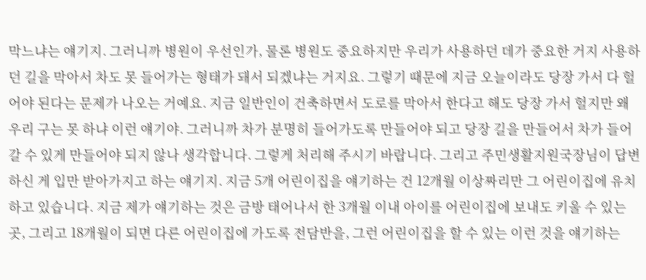막느냐는 얘기지. 그러니까 병원이 우선인가, 물론 병원도 중요하지만 우리가 사용하던 데가 중요한 거지 사용하던 길을 막아서 차도 못 들어가는 형태가 돼서 되겠냐는 거지요. 그렇기 때문에 지금 오늘이라도 당장 가서 다 헐어야 된다는 문제가 나오는 거예요. 지금 일반인이 건축하면서 도로를 막아서 한다고 해도 당장 가서 헐지만 왜 우리 구는 못 하냐 이런 얘기야. 그러니까 차가 분명히 들어가도록 만들어야 되고 당장 길을 만들어서 차가 들어갈 수 있게 만들어야 되지 않나 생각합니다. 그렇게 처리해 주시기 바랍니다. 그리고 주민생활지원국장님이 답변하신 게 입만 받아가지고 하는 얘기지. 지금 5개 어린이집을 얘기하는 건 12개월 이상짜리만 그 어린이집에 유치하고 있습니다. 지금 제가 얘기하는 것은 금방 태어나서 한 3개월 이내 아이를 어린이집에 보내도 키울 수 있는 곳, 그리고 18개월이 되면 다른 어린이집에 가도록 전담반을, 그런 어린이집을 할 수 있는 이런 것을 얘기하는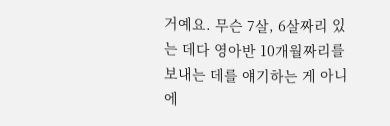거예요. 무슨 7살, 6살짜리 있는 데다 영아반 10개월짜리를 보내는 데를 얘기하는 게 아니에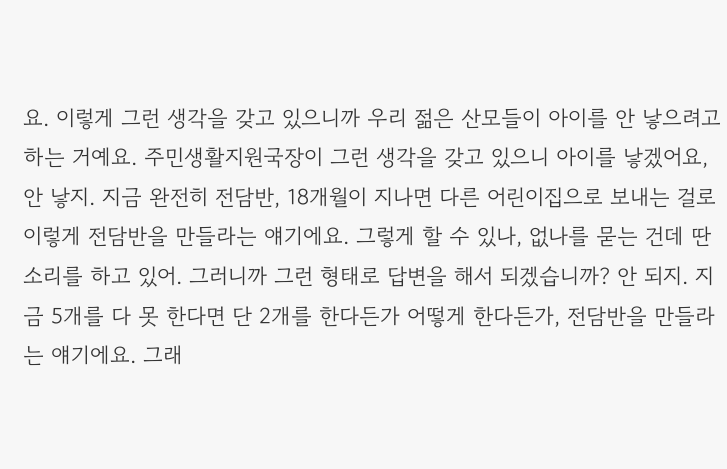요. 이렇게 그런 생각을 갖고 있으니까 우리 젊은 산모들이 아이를 안 낳으려고 하는 거예요. 주민생활지원국장이 그런 생각을 갖고 있으니 아이를 낳겠어요, 안 낳지. 지금 완전히 전담반, 18개월이 지나면 다른 어린이집으로 보내는 걸로 이렇게 전담반을 만들라는 얘기에요. 그렇게 할 수 있나, 없나를 묻는 건데 딴 소리를 하고 있어. 그러니까 그런 형태로 답변을 해서 되겠습니까? 안 되지. 지금 5개를 다 못 한다면 단 2개를 한다든가 어떻게 한다든가, 전담반을 만들라는 얘기에요. 그래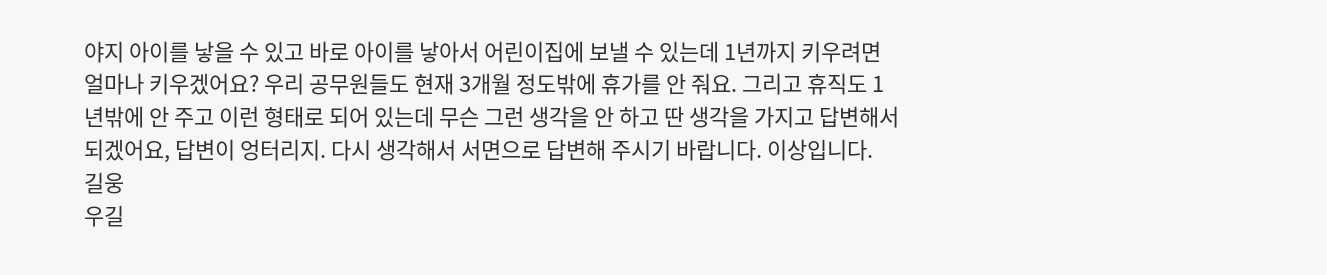야지 아이를 낳을 수 있고 바로 아이를 낳아서 어린이집에 보낼 수 있는데 1년까지 키우려면 얼마나 키우겠어요? 우리 공무원들도 현재 3개월 정도밖에 휴가를 안 줘요. 그리고 휴직도 1년밖에 안 주고 이런 형태로 되어 있는데 무슨 그런 생각을 안 하고 딴 생각을 가지고 답변해서 되겠어요, 답변이 엉터리지. 다시 생각해서 서면으로 답변해 주시기 바랍니다. 이상입니다.
길웅
우길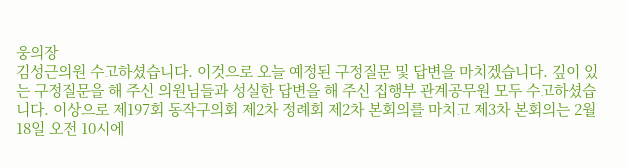웅의장
김성근의원 수고하셨습니다. 이것으로 오늘 예정된 구정질문 및 답변을 마치겠습니다. 깊이 있는 구정질문을 해 주신 의원님들과 성실한 답변을 해 주신 집행부 관계공무원 모두 수고하셨습니다. 이상으로 제197회 동작구의회 제2차 정례회 제2차 본회의를 마치고 제3차 본회의는 2월 18일 오전 10시에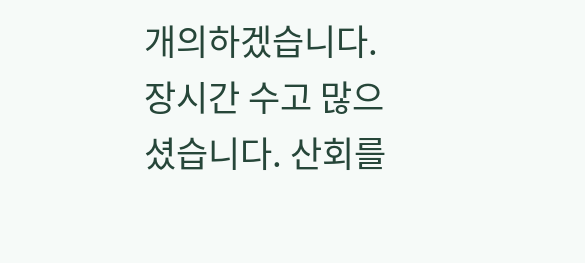개의하겠습니다. 장시간 수고 많으셨습니다. 산회를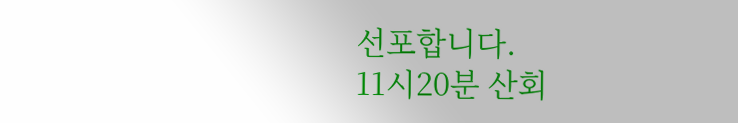선포합니다.
11시20분 산회